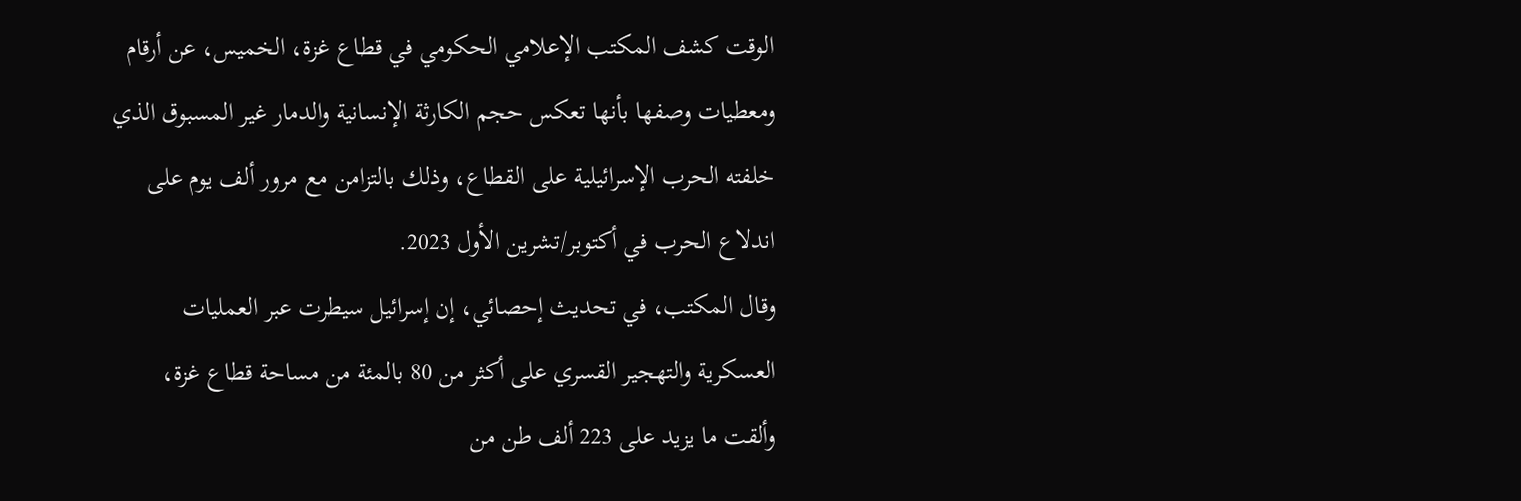الوقت كشف المكتب الإعلامي الحكومي في قطاع غزة، الخميس، عن أرقام ومعطيات وصفها بأنها تعكس حجم الكارثة الإنسانية والدمار غير المسبوق الذي خلفته الحرب الإسرائيلية على القطاع، وذلك بالتزامن مع مرور ألف يوم على اندلاع الحرب في أكتوبر/تشرين الأول 2023.
وقال المكتب، في تحديث إحصائي، إن إسرائيل سيطرت عبر العمليات العسكرية والتهجير القسري على أكثر من 80 بالمئة من مساحة قطاع غزة، وألقت ما يزيد على 223 ألف طن من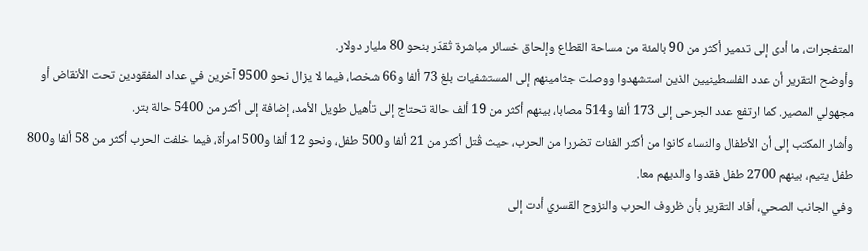المتفجرات، ما أدى إلى تدمير أكثر من 90 بالمئة من مساحة القطاع وإلحاق خسائر مباشرة تُقدّر بنحو 80 مليار دولار.
وأوضح التقرير أن عدد الفلسطينيين الذين استشهدوا ووصلت جثامينهم إلى المستشفيات بلغ 73 ألفا و66 شخصا، فيما لا يزال نحو 9500 آخرين في عداد المفقودين تحت الأنقاض أو مجهولي المصير. كما ارتفع عدد الجرحى إلى 173 ألفا و514 مصابا، بينهم أكثر من 19 ألف حالة تحتاج إلى تأهيل طويل الأمد، إضافة إلى أكثر من 5400 حالة بتر.
وأشار المكتب إلى أن الأطفال والنساء كانوا من أكثر الفئات تضررا من الحرب، حيث قُتل أكثر من 21 ألفا و500 طفل، ونحو 12 ألفا و500 امرأة، فيما خلفت الحرب أكثر من 58 ألفا و800 طفل يتيم، بينهم 2700 طفل فقدوا والديهم معا.
وفي الجانب الصحي، أفاد التقرير بأن ظروف الحرب والنزوح القسري أدت إلى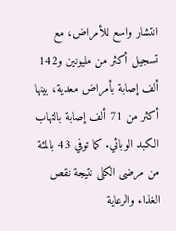انتشار واسع للأمراض، مع تسجيل أكثر من مليونين و142 ألف إصابة بأمراض معدية، بينها أكثر من 71 ألف إصابة بالتهاب الكبد الوبائي. كما توفي 43 بالمئة من مرضى الكلى نتيجة نقص الغذاء والرعاية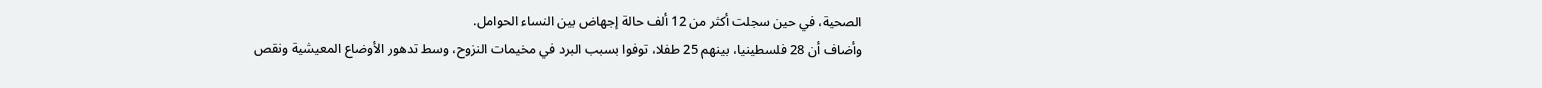الصحية، في حين سجلت أكثر من 12 ألف حالة إجهاض بين النساء الحوامل.
وأضاف أن 28 فلسطينيا، بينهم 25 طفلا، توفوا بسبب البرد في مخيمات النزوح، وسط تدهور الأوضاع المعيشية ونقص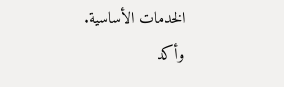الخدمات الأساسية.
وأكد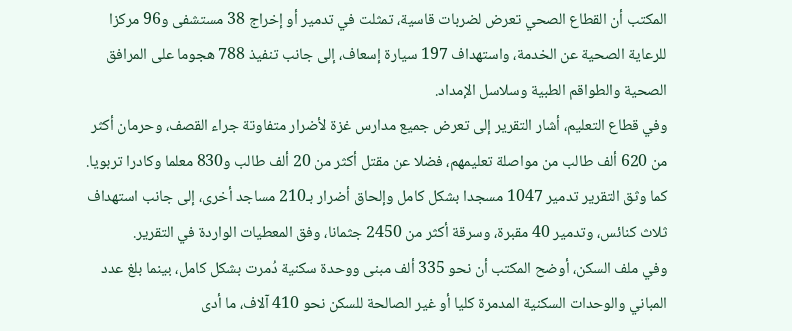المكتب أن القطاع الصحي تعرض لضربات قاسية، تمثلت في تدمير أو إخراج 38 مستشفى و96 مركزا للرعاية الصحية عن الخدمة، واستهداف 197 سيارة إسعاف، إلى جانب تنفيذ 788 هجوما على المرافق الصحية والطواقم الطبية وسلاسل الإمداد.
وفي قطاع التعليم، أشار التقرير إلى تعرض جميع مدارس غزة لأضرار متفاوتة جراء القصف، وحرمان أكثر من 620 ألف طالب من مواصلة تعليمهم، فضلا عن مقتل أكثر من 20 ألف طالب و830 معلما وكادرا تربويا.
كما وثق التقرير تدمير 1047 مسجدا بشكل كامل وإلحاق أضرار بـ210 مساجد أخرى، إلى جانب استهداف ثلاث كنائس، وتدمير 40 مقبرة، وسرقة أكثر من 2450 جثمانا، وفق المعطيات الواردة في التقرير.
وفي ملف السكن، أوضح المكتب أن نحو 335 ألف مبنى ووحدة سكنية دُمرت بشكل كامل، بينما بلغ عدد المباني والوحدات السكنية المدمرة كليا أو غير الصالحة للسكن نحو 410 آلاف، ما أدى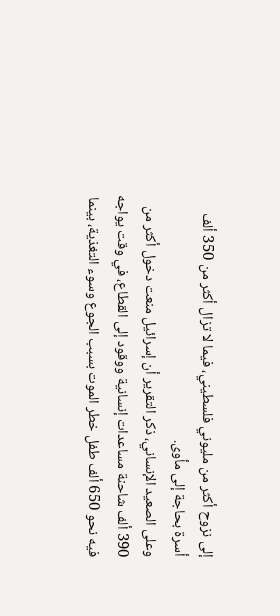إلى نزوح أكثر من مليوني فلسطيني، فيما لا تزال أكثر من 350 ألف أسرة بحاجة إلى مأوى.
وعلى الصعيد الإنساني، ذكر التقرير أن إسرائيل منعت دخول أكثر من 390 ألف شاحنة مساعدات إنسانية ووقود إلى القطاع، في وقت يواجه فيه نحو 650 ألف طفل خطر الموت بسبب الجوع وسوء التغذية، بينما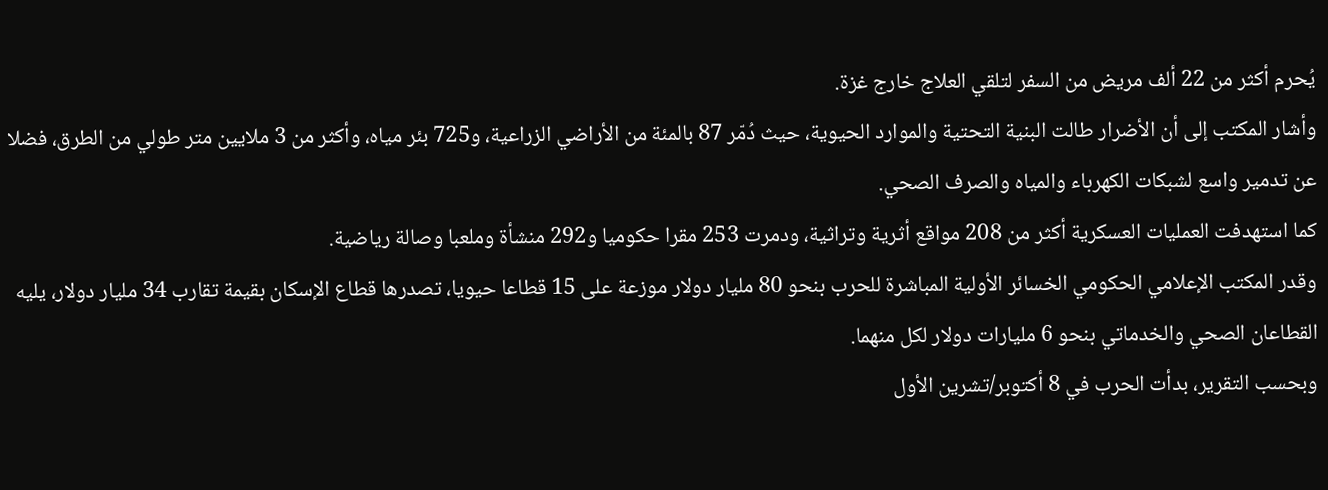يُحرم أكثر من 22 ألف مريض من السفر لتلقي العلاج خارج غزة.
وأشار المكتب إلى أن الأضرار طالت البنية التحتية والموارد الحيوية، حيث دُمّر 87 بالمئة من الأراضي الزراعية، و725 بئر مياه، وأكثر من 3 ملايين متر طولي من الطرق، فضلا عن تدمير واسع لشبكات الكهرباء والمياه والصرف الصحي.
كما استهدفت العمليات العسكرية أكثر من 208 مواقع أثرية وتراثية، ودمرت 253 مقرا حكوميا و292 منشأة وملعبا وصالة رياضية.
وقدر المكتب الإعلامي الحكومي الخسائر الأولية المباشرة للحرب بنحو 80 مليار دولار موزعة على 15 قطاعا حيويا، تصدرها قطاع الإسكان بقيمة تقارب 34 مليار دولار، يليه القطاعان الصحي والخدماتي بنحو 6 مليارات دولار لكل منهما.
وبحسب التقرير، بدأت الحرب في 8 أكتوبر/تشرين الأول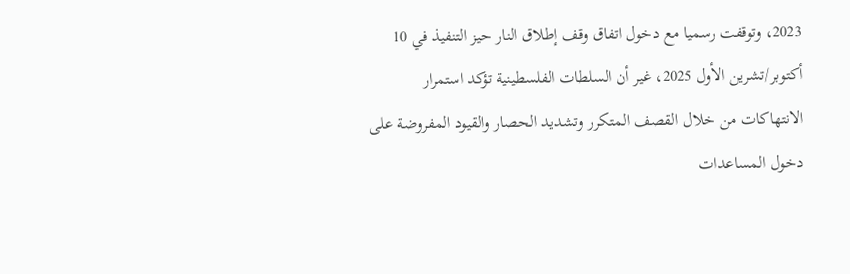2023، وتوقفت رسميا مع دخول اتفاق وقف إطلاق النار حيز التنفيذ في 10 أكتوبر/تشرين الأول 2025، غير أن السلطات الفلسطينية تؤكد استمرار الانتهاكات من خلال القصف المتكرر وتشديد الحصار والقيود المفروضة على دخول المساعدات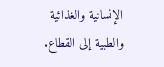الإنسانية والغذائية والطبية إلى القطاع.